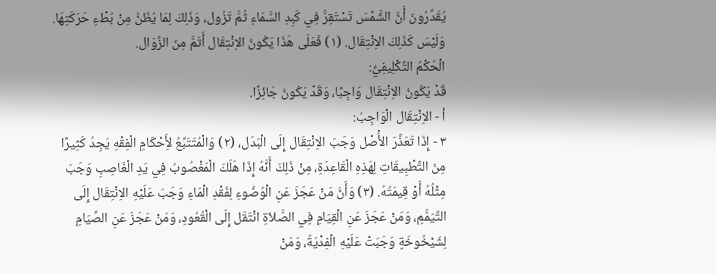يُقَدِّرُونَ أَنَّ الشَّمْسَ تَسْتَقِرُّ فِي كَبِدِ السَّمَاءِ ثُمَّ تَزُول، وَذَلِكَ لِمَا يُظَنُّ مِنْ بُطْءِ حَرَكَتِهَا. وَلَيْسَ كَذَلِكَ الاِنْتِقَال. (١) فَعَلَى هَذَا يَكُونُ الاِنْتِقَال أَتَمَّ مِنَ الزَّوَال.
الْحُكْمُ التَّكْلِيفِيُّ:
قَدْ يَكُونُ الاِنْتِقَال وَاجِبًا، وَقَدْ يَكُونُ جَائِزًا.
أ - الاِنْتِقَال الْوَاجِبُ:
٣ - إِذَا تَعَذَّرَ الأَْصْل وَجَبَ الاِنْتِقَال إِلَى الْبَدَل، (٢) وَالْمُتَتَبِّعُ لأَِحْكَامِ الْفِقْهِ يَجِدُ كَثِيرًا مِنَ التَّطْبِيقَاتِ لِهَذِهِ الْقَاعِدَةِ، مِنْ ذَلِكَ أَنَّهُ إِذَا هَلَكَ الْمَغْصُوبُ فِي يَدِ الْغَاصِبِ وَجَبَ مِثْلُهُ أَوْ قِيمَتُهُ. (٣) وَأَنَّ مَنْ عَجَزَ عَنِ الْوُضُوءِ لِفَقْدِ الْمَاءِ وَجَبَ عَلَيْهِ الاِنْتِقَال إِلَى التَّيَمُّمِ، وَمَنْ عَجَزَ عَنِ الْقِيَامِ فِي الصَّلاَةِ انْتَقَل إِلَى الْقُعُودِ، وَمَنْ عَجَزَ عَنِ الصِّيَامِ لِشَيْخُوخَةٍ وَجَبَتْ عَلَيْهِ الْفِدْيَةُ، وَمَنْ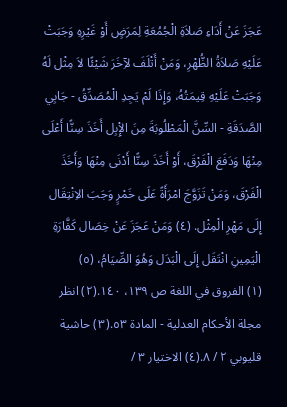عَجَزَ عَنْ أَدَاءِ صَلاَةِ الْجُمُعَةِ لِمَرَضٍ أَوْ غَيْرِهِ وَجَبَتْ عَلَيْهِ صَلاَةُ الظُّهْرِ، وَمَنْ أَتْلَفَ لآِخَرَ شَيْئًا لاَ مِثْل لَهُ وَجَبَتْ عَلَيْهِ قِيمَتُهُ، وَإِذَا لَمْ يَجِدِ الْمُصَدِّقُ - جَابِي الصَّدَقَةِ - السِّنَّ الْمَطْلُوبَةَ مِنَ الإِْبِل أَخَذَ سِنًّا أَعْلَى مِنْهَا وَدَفَعَ الْفَرْقَ، أَوْ أَخَذَ سِنًّا أَدْنَى مِنْهَا وَأَخَذَ الْفَرْقَ، وَمَنْ تَزَوَّجَ امْرَأَةً عَلَى خَمْرٍ وَجَبَ الاِنْتِقَال إِلَى مَهْرِ الْمِثْل. (٤) وَمَنْ عَجَزَ عَنْ خِصَال كَفَّارَةِ الْيَمِينِ انْتَقَل إِلَى الْبَدَل وَهُوَ الصِّيَامُ، (٥)
(١) الفروق في اللغة ص ١٣٩، ١٤٠.(٢) انظر مجلة الأحكام العدلية - المادة ٥٣.(٣) حاشية قليوبي ٢ / ٨.(٤) الاختيار ٣ /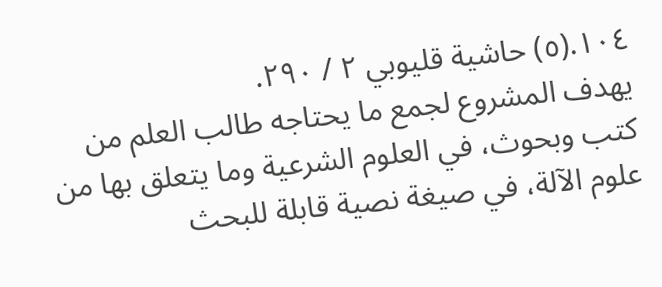١٠٤.(٥) حاشية قليوبي ٢ / ٢٩٠.
يهدف المشروع لجمع ما يحتاجه طالب العلم من كتب وبحوث، في العلوم الشرعية وما يتعلق بها من علوم الآلة، في صيغة نصية قابلة للبحث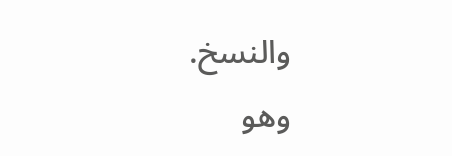والنسخ.
وهو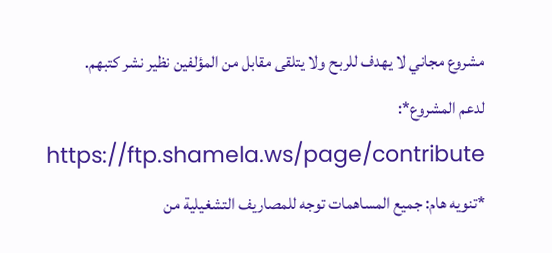مشروع مجاني لا يهدف للربح ولا يتلقى مقابل من المؤلفين نظير نشر كتبهم.
لدعم المشروع*: https://ftp.shamela.ws/page/contribute
*تنويه هام: جميع المساهمات توجه للمصاريف التشغيلية من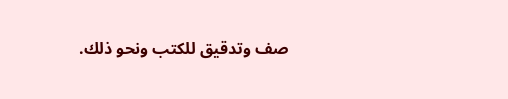صف وتدقيق للكتب ونحو ذلك.